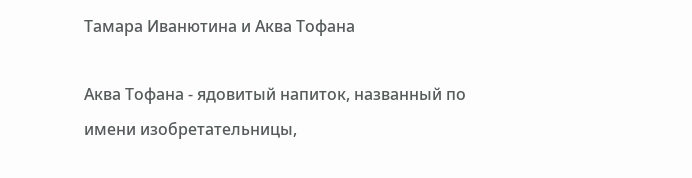Тамара Иванютина и Аква Тофана

Аква Тофана - ядовитый напиток, названный по имени изобретательницы,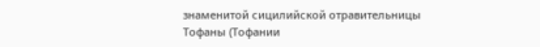знаменитой сицилийской отравительницы Тофаны (Тофании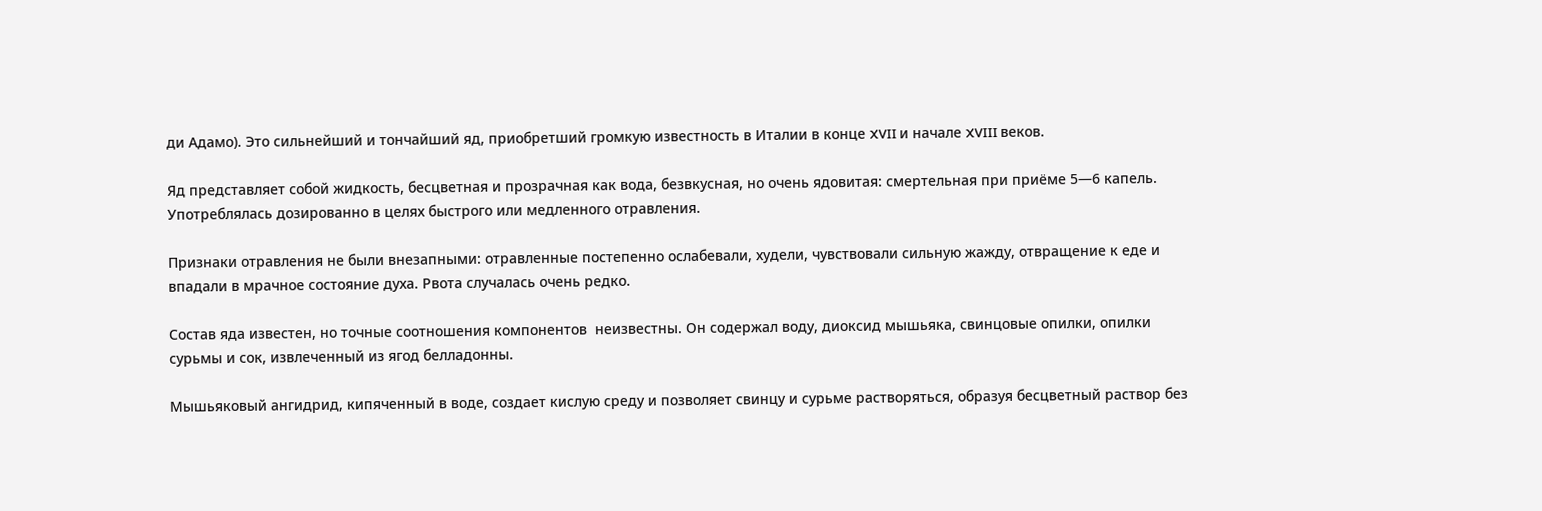ди Адамо). Это сильнейший и тончайший яд, приобретший громкую известность в Италии в конце XVII и начале XVIII веков.

Яд представляет собой жидкость, бесцветная и прозрачная как вода, безвкусная, но очень ядовитая: смертельная при приёме 5—6 капель. Употреблялась дозированно в целях быстрого или медленного отравления.

Признаки отравления не были внезапными: отравленные постепенно ослабевали, худели, чувствовали сильную жажду, отвращение к еде и впадали в мрачное состояние духа. Рвота случалась очень редко.

Состав яда известен, но точные соотношения компонентов  неизвестны. Он содержал воду, диоксид мышьяка, свинцовые опилки, опилки сурьмы и сок, извлеченный из ягод белладонны.

Мышьяковый ангидрид, кипяченный в воде, создает кислую среду и позволяет свинцу и сурьме растворяться, образуя бесцветный раствор без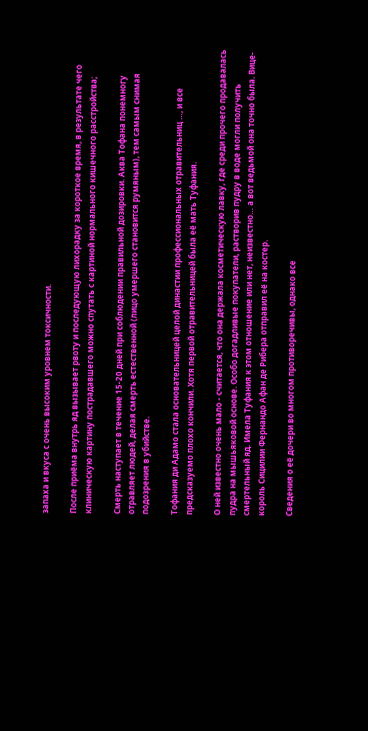запаха и вкуса с очень высоким уровнем токсичности.

После приёма внутрь яд вызывает рвоту и последующую лихорадку за короткое время, в результате чего клиническую картину пострадавшего можно спутать с картиной нормального кишечного расстройства;

Смерть наступает в течение 15-20 дней при соблюдении правильной дозировки. Аква Тофана понемногу отравляет людей, делая смерть естественной (лицо умершего становится румяным), тем самым снимая подозрения в убийстве.

Тофания ди Адамо стала основательницей целой династии профессиональных отравительниц …, и все предсказуемо плохо кончили. Хотя первой отравительницей была её мать Туфания.

О ней известно очень мало - считается, что она держала косметическую лавку, где среди прочего продавалась пудра на мышьяковой основе. Особо догадливые покупатели, растворив пудру в воде могли получить смертельный яд. Имела Туфания к этом отношение или нет, неизвестно… а вот ведьмой она точно была. Вице-король Сицилии Фернандо Афан де Рибера отправил её на костер.

Сведения о её дочери во многом противоречивы, однако все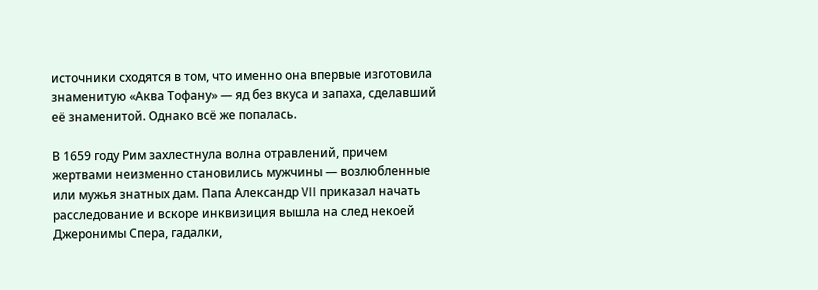источники сходятся в том, что именно она впервые изготовила знаменитую «Аква Тофану» — яд без вкуса и запаха, сделавший её знаменитой. Однако всё же попалась.

В 1659 году Рим захлестнула волна отравлений, причем жертвами неизменно становились мужчины — возлюбленные или мужья знатных дам. Папа Александр VII приказал начать расследование и вскоре инквизиция вышла на след некоей Джеронимы Спера, гадалки,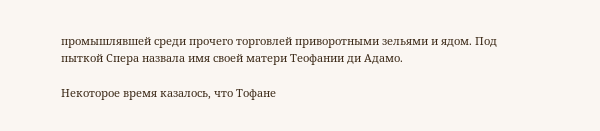промышлявшей среди прочего торговлей приворотными зельями и ядом. Под пыткой Спера назвала имя своей матери Теофании ди Адамо.

Некоторое время казалось, что Тофане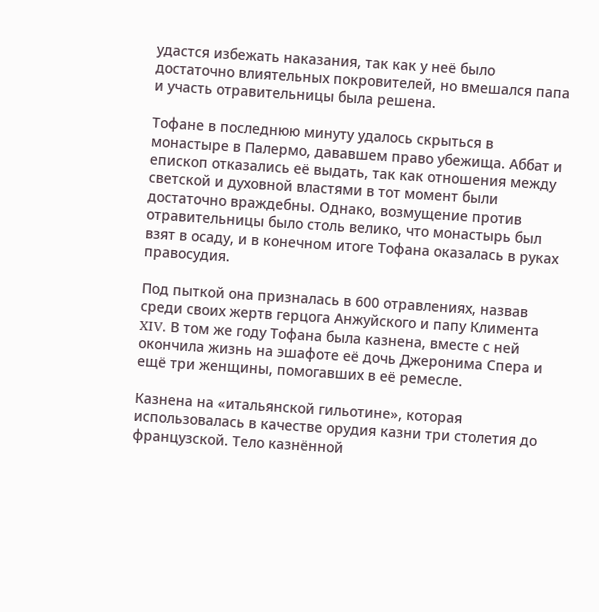удастся избежать наказания, так как у неё было достаточно влиятельных покровителей, но вмешался папа и участь отравительницы была решена.

Тофане в последнюю минуту удалось скрыться в монастыре в Палермо, дававшем право убежища. Аббат и епископ отказались её выдать, так как отношения между светской и духовной властями в тот момент были достаточно враждебны. Однако, возмущение против отравительницы было столь велико, что монастырь был взят в осаду, и в конечном итоге Тофана оказалась в руках правосудия.

Под пыткой она призналась в 600 отравлениях, назвав среди своих жертв герцога Анжуйского и папу Климента XIV. В том же году Тофана была казнена, вместе с ней окончила жизнь на эшафоте её дочь Джеронима Спера и ещё три женщины, помогавших в её ремесле.

Казнена на «итальянской гильотине», которая использовалась в качестве орудия казни три столетия до французской. Тело казнённой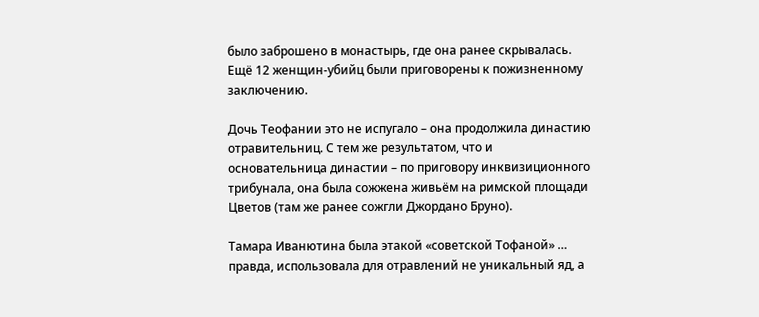было заброшено в монастырь, где она ранее скрывалась. Ещё 12 женщин-убийц были приговорены к пожизненному заключению.

Дочь Теофании это не испугало – она продолжила династию отравительниц. С тем же результатом, что и основательница династии – по приговору инквизиционного трибунала, она была сожжена живьём на римской площади Цветов (там же ранее сожгли Джордано Бруно).

Тамара Иванютина была этакой «советской Тофаной» … правда, использовала для отравлений не уникальный яд, а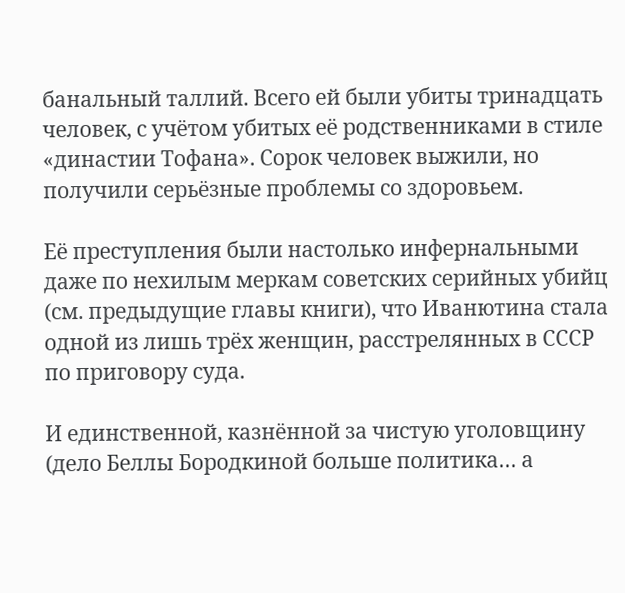банальный таллий. Всего ей были убиты тринадцать человек, с учётом убитых её родственниками в стиле «династии Тофана». Сорок человек выжили, но получили серьёзные проблемы со здоровьем.

Её преступления были настолько инфернальными даже по нехилым меркам советских серийных убийц (см. предыдущие главы книги), что Иванютина стала одной из лишь трёх женщин, расстрелянных в СССР по приговору суда.

И единственной, казнённой за чистую уголовщину (дело Беллы Бородкиной больше политика… а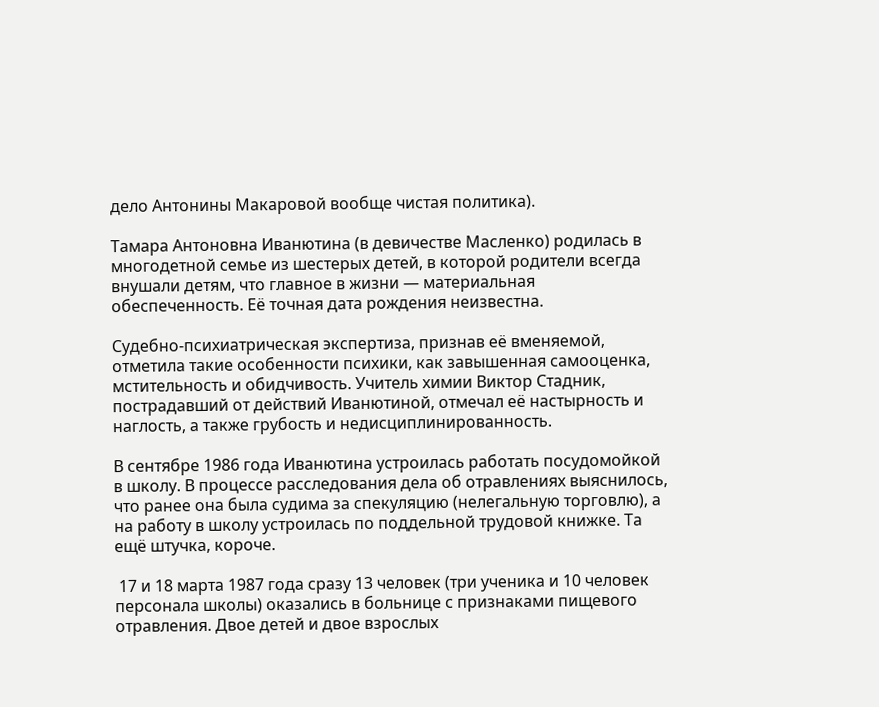дело Антонины Макаровой вообще чистая политика).

Тамара Антоновна Иванютина (в девичестве Масленко) родилась в многодетной семье из шестерых детей, в которой родители всегда внушали детям, что главное в жизни — материальная обеспеченность. Её точная дата рождения неизвестна.

Судебно-психиатрическая экспертиза, признав её вменяемой, отметила такие особенности психики, как завышенная самооценка, мстительность и обидчивость. Учитель химии Виктор Стадник, пострадавший от действий Иванютиной, отмечал её настырность и наглость, а также грубость и недисциплинированность.

В сентябре 1986 года Иванютина устроилась работать посудомойкой в школу. В процессе расследования дела об отравлениях выяснилось, что ранее она была судима за спекуляцию (нелегальную торговлю), а на работу в школу устроилась по поддельной трудовой книжке. Та ещё штучка, короче.

 17 и 18 марта 1987 года сразу 13 человек (три ученика и 10 человек персонала школы) оказались в больнице с признаками пищевого отравления. Двое детей и двое взрослых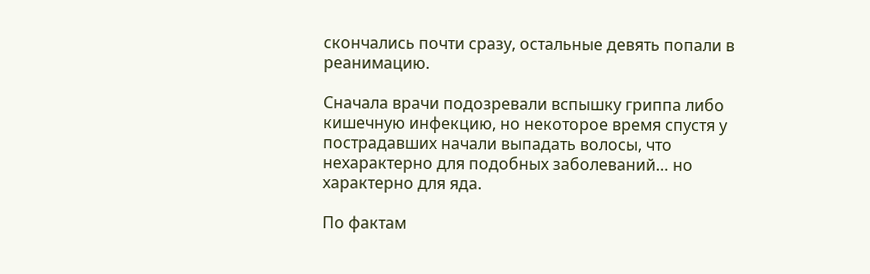скончались почти сразу, остальные девять попали в реанимацию.

Сначала врачи подозревали вспышку гриппа либо кишечную инфекцию, но некоторое время спустя у пострадавших начали выпадать волосы, что нехарактерно для подобных заболеваний… но характерно для яда.

По фактам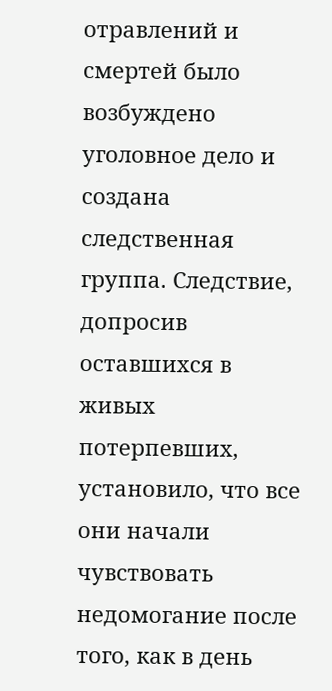отравлений и смертей было возбуждено уголовное дело и создана следственная группа. Следствие, допросив оставшихся в живых потерпевших, установило, что все они начали чувствовать недомогание после того, как в день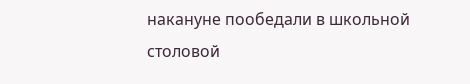накануне пообедали в школьной столовой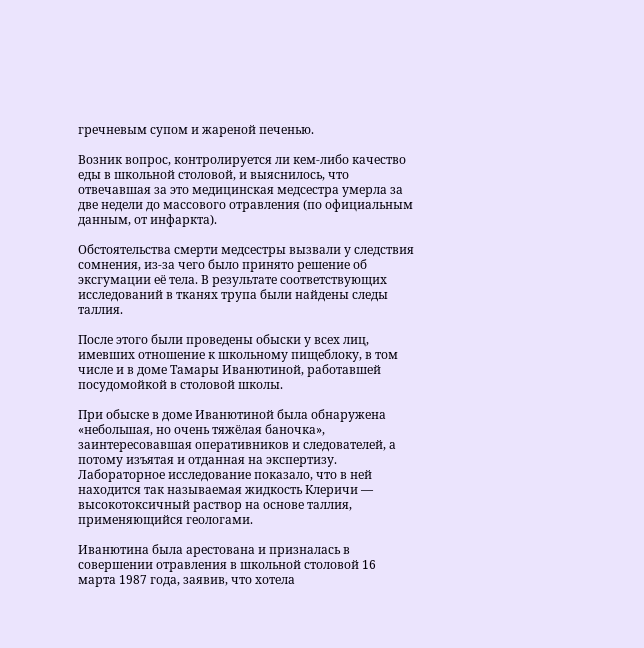гречневым супом и жареной печенью.

Возник вопрос, контролируется ли кем-либо качество еды в школьной столовой, и выяснилось, что отвечавшая за это медицинская медсестра умерла за две недели до массового отравления (по официальным данным, от инфаркта).

Обстоятельства смерти медсестры вызвали у следствия сомнения, из-за чего было принято решение об эксгумации её тела. В результате соответствующих исследований в тканях трупа были найдены следы таллия.

После этого были проведены обыски у всех лиц, имевших отношение к школьному пищеблоку, в том числе и в доме Тамары Иванютиной, работавшей посудомойкой в столовой школы.

При обыске в доме Иванютиной была обнаружена «небольшая, но очень тяжёлая баночка», заинтересовавшая оперативников и следователей, а потому изъятая и отданная на экспертизу. Лабораторное исследование показало, что в ней находится так называемая жидкость Клеричи — высокотоксичный раствор на основе таллия, применяющийся геологами.

Иванютина была арестована и призналась в совершении отравления в школьной столовой 16 марта 1987 года, заявив, что хотела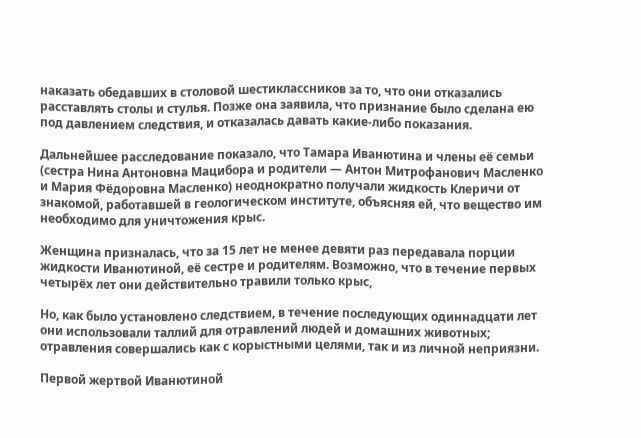наказать обедавших в столовой шестиклассников за то, что они отказались расставлять столы и стулья. Позже она заявила, что признание было сделана ею под давлением следствия, и отказалась давать какие-либо показания.

Дальнейшее расследование показало, что Тамара Иванютина и члены её семьи (сестра Нина Антоновна Мацибора и родители — Антон Митрофанович Масленко и Мария Фёдоровна Масленко) неоднократно получали жидкость Клеричи от знакомой, работавшей в геологическом институте, объясняя ей, что вещество им необходимо для уничтожения крыс.

Женщина призналась, что за 15 лет не менее девяти раз передавала порции жидкости Иванютиной, её сестре и родителям. Возможно, что в течение первых четырёх лет они действительно травили только крыс,

Но, как было установлено следствием, в течение последующих одиннадцати лет они использовали таллий для отравлений людей и домашних животных; отравления совершались как с корыстными целями, так и из личной неприязни.

Первой жертвой Иванютиной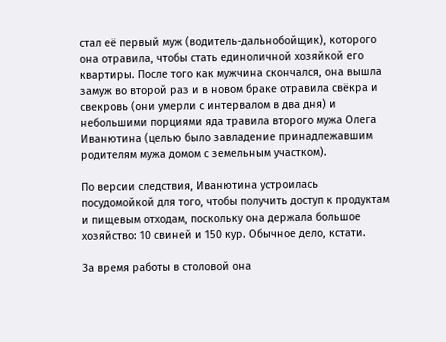стал её первый муж (водитель-дальнобойщик), которого она отравила, чтобы стать единоличной хозяйкой его квартиры. После того как мужчина скончался, она вышла замуж во второй раз и в новом браке отравила свёкра и свекровь (они умерли с интервалом в два дня) и небольшими порциями яда травила второго мужа Олега Иванютина (целью было завладение принадлежавшим родителям мужа домом с земельным участком).

По версии следствия, Иванютина устроилась посудомойкой для того, чтобы получить доступ к продуктам и пищевым отходам, поскольку она держала большое хозяйство: 10 свиней и 150 кур. Обычное дело, кстати.

За время работы в столовой она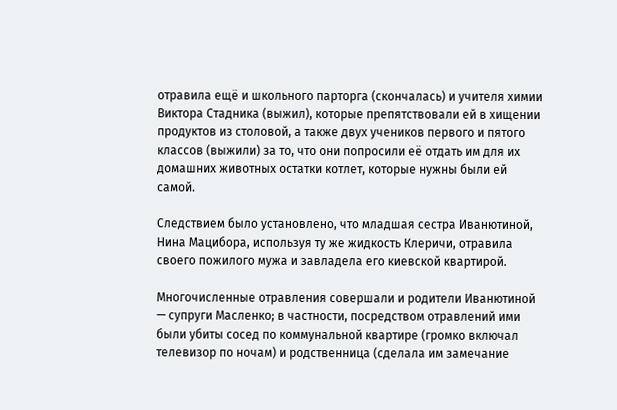отравила ещё и школьного парторга (скончалась) и учителя химии Виктора Стадника (выжил), которые препятствовали ей в хищении продуктов из столовой, а также двух учеников первого и пятого классов (выжили) за то, что они попросили её отдать им для их домашних животных остатки котлет, которые нужны были ей самой.

Следствием было установлено, что младшая сестра Иванютиной, Нина Мацибора, используя ту же жидкость Клеричи, отравила своего пожилого мужа и завладела его киевской квартирой.

Многочисленные отравления совершали и родители Иванютиной — супруги Масленко; в частности, посредством отравлений ими были убиты сосед по коммунальной квартире (громко включал телевизор по ночам) и родственница (сделала им замечание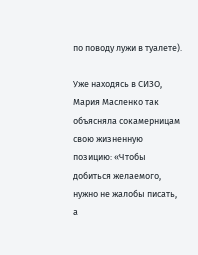по поводу лужи в туалете).

Уже находясь в СИЗО, Мария Масленко так объясняла сокамерницам свою жизненную позицию: «Чтобы добиться желаемого, нужно не жалобы писать, а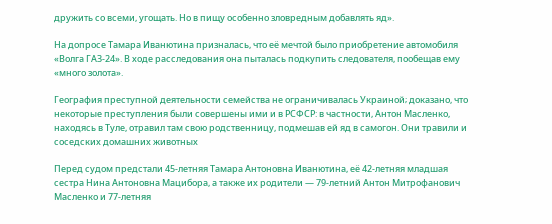дружить со всеми, угощать. Но в пищу особенно зловредным добавлять яд».

На допросе Тамара Иванютина призналась, что её мечтой было приобретение автомобиля «Волга ГАЗ-24». В ходе расследования она пыталась подкупить следователя, пообещав ему «много золота».

География преступной деятельности семейства не ограничивалась Украиной; доказано, что некоторые преступления были совершены ими и в РСФСР: в частности, Антон Масленко, находясь в Туле, отравил там свою родственницу, подмешав ей яд в самогон. Они травили и соседских домашних животных

Перед судом предстали 45-летняя Тамара Антоновна Иванютина, её 42-летняя младшая сестра Нина Антоновна Мацибора, а также их родители — 79-летний Антон Митрофанович Масленко и 77-летняя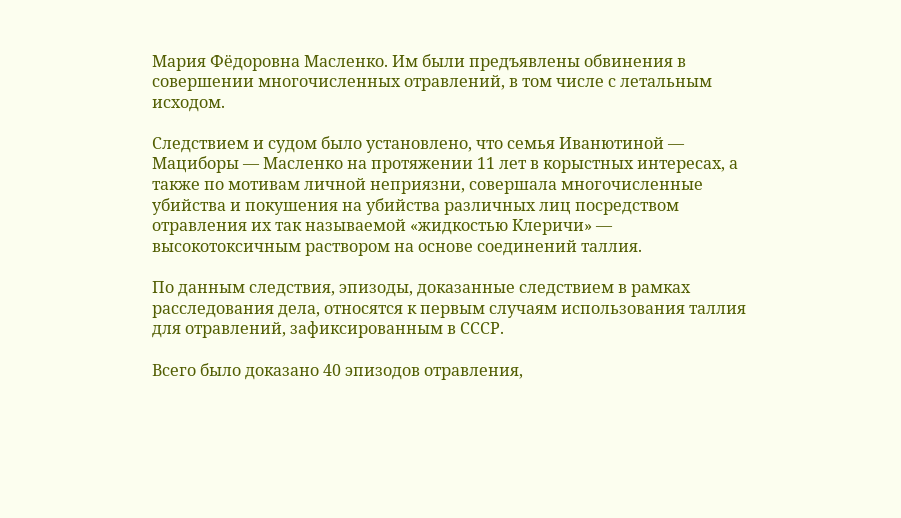Мария Фёдоровна Масленко. Им были предъявлены обвинения в совершении многочисленных отравлений, в том числе с летальным исходом.

Следствием и судом было установлено, что семья Иванютиной — Мациборы — Масленко на протяжении 11 лет в корыстных интересах, а также по мотивам личной неприязни, совершала многочисленные убийства и покушения на убийства различных лиц посредством отравления их так называемой «жидкостью Клеричи» — высокотоксичным раствором на основе соединений таллия.

По данным следствия, эпизоды, доказанные следствием в рамках расследования дела, относятся к первым случаям использования таллия для отравлений, зафиксированным в СССР.

Всего было доказано 40 эпизодов отравления,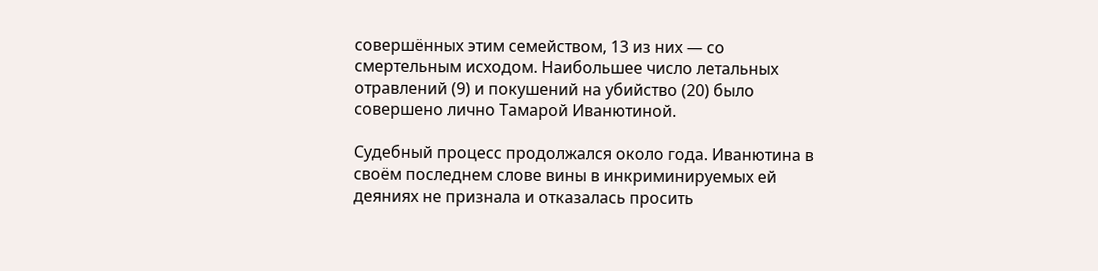совершённых этим семейством, 13 из них — со смертельным исходом. Наибольшее число летальных отравлений (9) и покушений на убийство (20) было совершено лично Тамарой Иванютиной.

Судебный процесс продолжался около года. Иванютина в своём последнем слове вины в инкриминируемых ей деяниях не признала и отказалась просить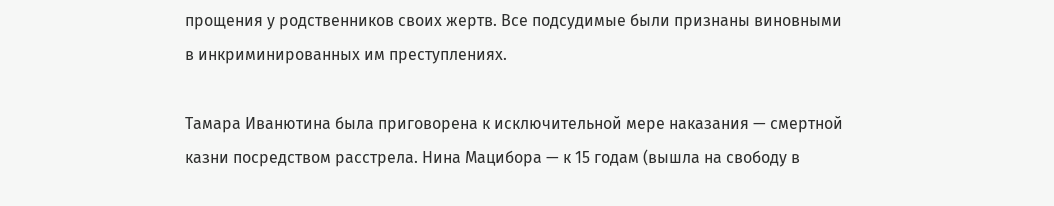прощения у родственников своих жертв. Все подсудимые были признаны виновными в инкриминированных им преступлениях.

Тамара Иванютина была приговорена к исключительной мере наказания — смертной казни посредством расстрела. Нина Мацибора — к 15 годам (вышла на свободу в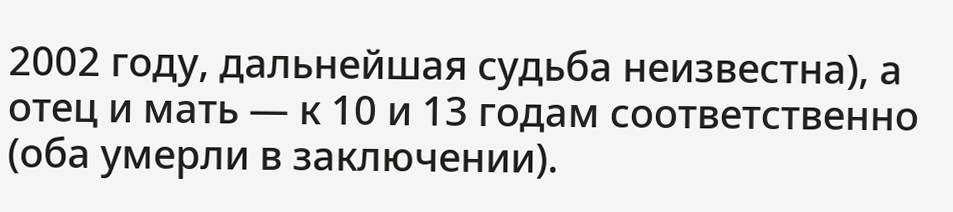2002 году, дальнейшая судьба неизвестна), а отец и мать — к 10 и 13 годам соответственно (оба умерли в заключении).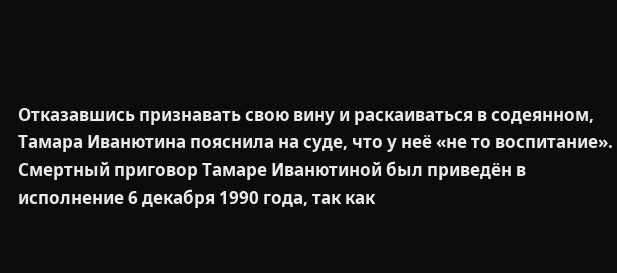Отказавшись признавать свою вину и раскаиваться в содеянном, Тамара Иванютина пояснила на суде, что у неё «не то воспитание». Смертный приговор Тамаре Иванютиной был приведён в исполнение 6 декабря 1990 года, так как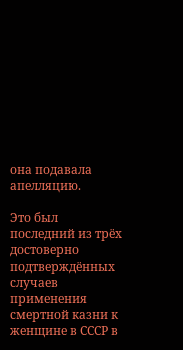она подавала апелляцию.

Это был последний из трёх достоверно подтверждённых случаев применения смертной казни к женщине в СССР в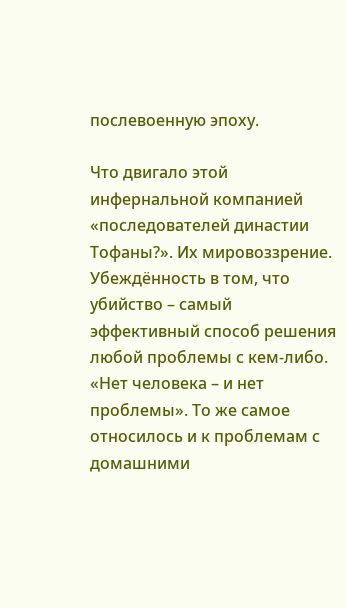послевоенную эпоху.

Что двигало этой инфернальной компанией «последователей династии Тофаны?». Их мировоззрение.  Убеждённость в том, что убийство – самый эффективный способ решения любой проблемы с кем-либо. «Нет человека – и нет проблемы». То же самое относилось и к проблемам с домашними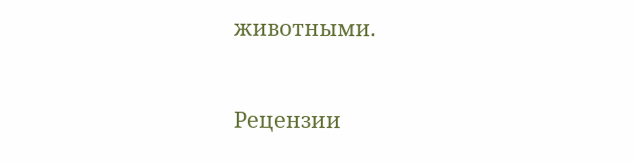животными.


Рецензии